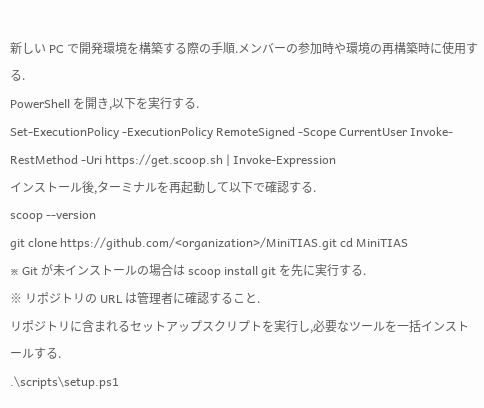新しい PC で開発環境を構築する際の手順.メンバーの参加時や環境の再構築時に使用する.
PowerShell を開き,以下を実行する.
Set-ExecutionPolicy -ExecutionPolicy RemoteSigned -Scope CurrentUser Invoke-RestMethod -Uri https://get.scoop.sh | Invoke-Expression
インストール後,ターミナルを再起動して以下で確認する.
scoop --version
git clone https://github.com/<organization>/MiniTIAS.git cd MiniTIAS
※ Git が未インストールの場合は scoop install git を先に実行する.
※ リポジトリの URL は管理者に確認すること.
リポジトリに含まれるセットアップスクリプトを実行し,必要なツールを一括インストールする.
.\scripts\setup.ps1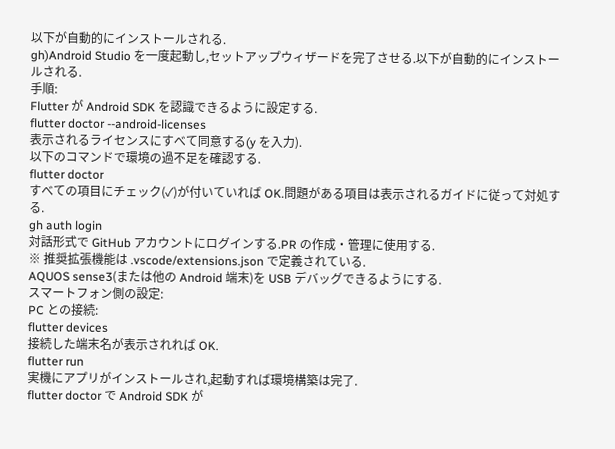以下が自動的にインストールされる.
gh)Android Studio を一度起動し,セットアップウィザードを完了させる.以下が自動的にインストールされる.
手順:
Flutter が Android SDK を認識できるように設定する.
flutter doctor --android-licenses
表示されるライセンスにすべて同意する(y を入力).
以下のコマンドで環境の過不足を確認する.
flutter doctor
すべての項目にチェック(✓)が付いていれば OK.問題がある項目は表示されるガイドに従って対処する.
gh auth login
対話形式で GitHub アカウントにログインする.PR の作成・管理に使用する.
※ 推奨拡張機能は .vscode/extensions.json で定義されている.
AQUOS sense3(または他の Android 端末)を USB デバッグできるようにする.
スマートフォン側の設定:
PC との接続:
flutter devices
接続した端末名が表示されれば OK.
flutter run
実機にアプリがインストールされ,起動すれば環境構築は完了.
flutter doctor で Android SDK が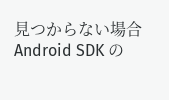見つからない場合Android SDK の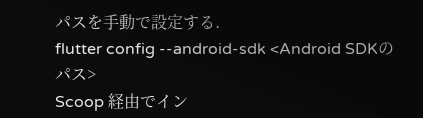パスを手動で設定する.
flutter config --android-sdk <Android SDKのパス>
Scoop 経由でイン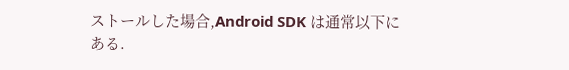ストールした場合,Android SDK は通常以下にある.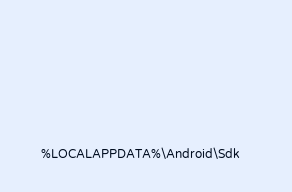%LOCALAPPDATA%\Android\Sdk